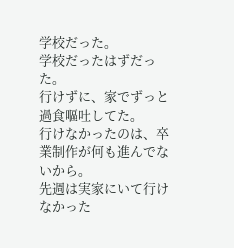学校だった。
学校だったはずだった。
行けずに、家でずっと過食嘔吐してた。
行けなかったのは、卒業制作が何も進んでないから。
先週は実家にいて行けなかった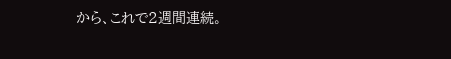から、これで2週間連続。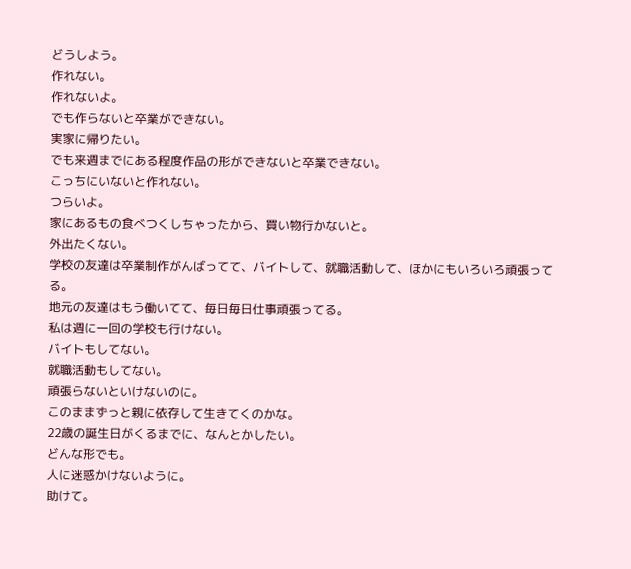どうしよう。
作れない。
作れないよ。
でも作らないと卒業ができない。
実家に帰りたい。
でも来週までにある程度作品の形ができないと卒業できない。
こっちにいないと作れない。
つらいよ。
家にあるもの食べつくしちゃったから、買い物行かないと。
外出たくない。
学校の友達は卒業制作がんばってて、バイトして、就職活動して、ほかにもいろいろ頑張ってる。
地元の友達はもう働いてて、毎日毎日仕事頑張ってる。
私は週に一回の学校も行けない。
バイトもしてない。
就職活動もしてない。
頑張らないといけないのに。
このままずっと親に依存して生きてくのかな。
22歳の誕生日がくるまでに、なんとかしたい。
どんな形でも。
人に迷惑かけないように。
助けて。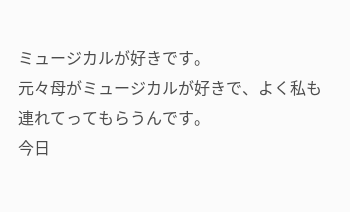ミュージカルが好きです。
元々母がミュージカルが好きで、よく私も連れてってもらうんです。
今日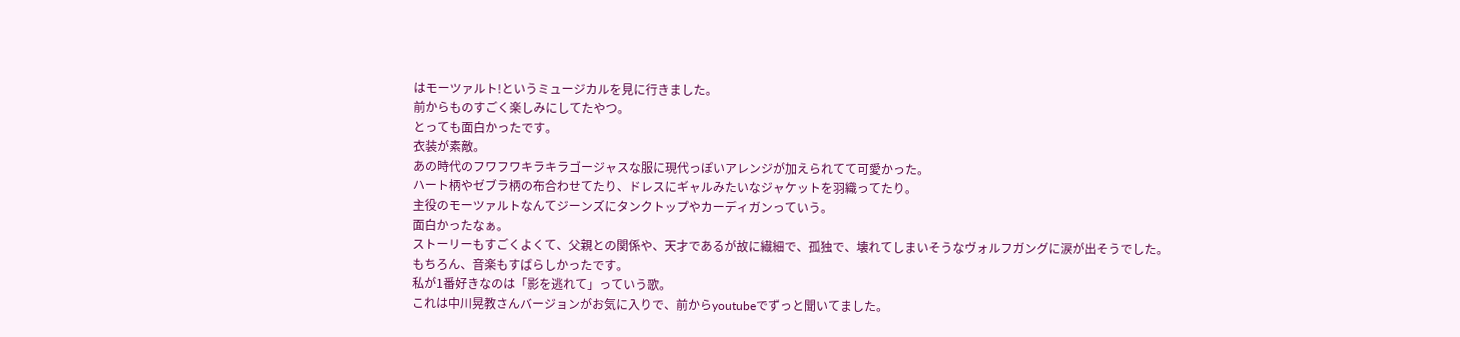はモーツァルト!というミュージカルを見に行きました。
前からものすごく楽しみにしてたやつ。
とっても面白かったです。
衣装が素敵。
あの時代のフワフワキラキラゴージャスな服に現代っぽいアレンジが加えられてて可愛かった。
ハート柄やゼブラ柄の布合わせてたり、ドレスにギャルみたいなジャケットを羽織ってたり。
主役のモーツァルトなんてジーンズにタンクトップやカーディガンっていう。
面白かったなぁ。
ストーリーもすごくよくて、父親との関係や、天才であるが故に繊細で、孤独で、壊れてしまいそうなヴォルフガングに涙が出そうでした。
もちろん、音楽もすばらしかったです。
私が1番好きなのは「影を逃れて」っていう歌。
これは中川晃教さんバージョンがお気に入りで、前からyoutubeでずっと聞いてました。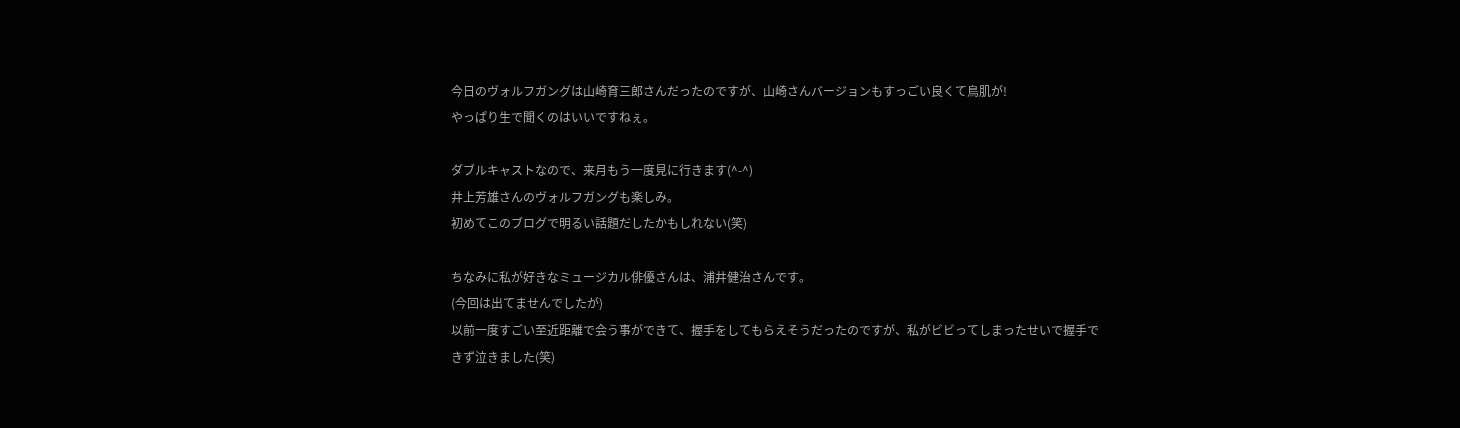今日のヴォルフガングは山崎育三郎さんだったのですが、山崎さんバージョンもすっごい良くて鳥肌が!
やっぱり生で聞くのはいいですねぇ。

ダブルキャストなので、来月もう一度見に行きます(^-^)
井上芳雄さんのヴォルフガングも楽しみ。
初めてこのブログで明るい話題だしたかもしれない(笑)

ちなみに私が好きなミュージカル俳優さんは、浦井健治さんです。
(今回は出てませんでしたが)
以前一度すごい至近距離で会う事ができて、握手をしてもらえそうだったのですが、私がビビってしまったせいで握手できず泣きました(笑)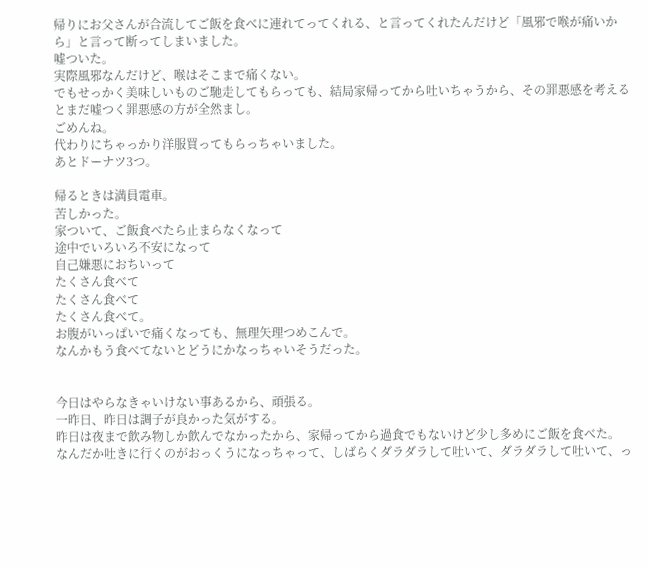帰りにお父さんが合流してご飯を食べに連れてってくれる、と言ってくれたんだけど「風邪で喉が痛いから」と言って断ってしまいました。
嘘ついた。
実際風邪なんだけど、喉はそこまで痛くない。
でもせっかく美味しいものご馳走してもらっても、結局家帰ってから吐いちゃうから、その罪悪感を考えるとまだ嘘つく罪悪感の方が全然まし。
ごめんね。
代わりにちゃっかり洋服買ってもらっちゃいました。
あとドーナツ3つ。

帰るときは満員電車。
苦しかった。
家ついて、ご飯食べたら止まらなくなって
途中でいろいろ不安になって
自己嫌悪におちいって
たくさん食べて
たくさん食べて
たくさん食べて。
お腹がいっぱいで痛くなっても、無理矢理つめこんで。
なんかもう食べてないとどうにかなっちゃいそうだった。


今日はやらなきゃいけない事あるから、頑張る。
一昨日、昨日は調子が良かった気がする。
昨日は夜まで飲み物しか飲んでなかったから、家帰ってから過食でもないけど少し多めにご飯を食べた。
なんだか吐きに行くのがおっくうになっちゃって、しばらくダラダラして吐いて、ダラダラして吐いて、っ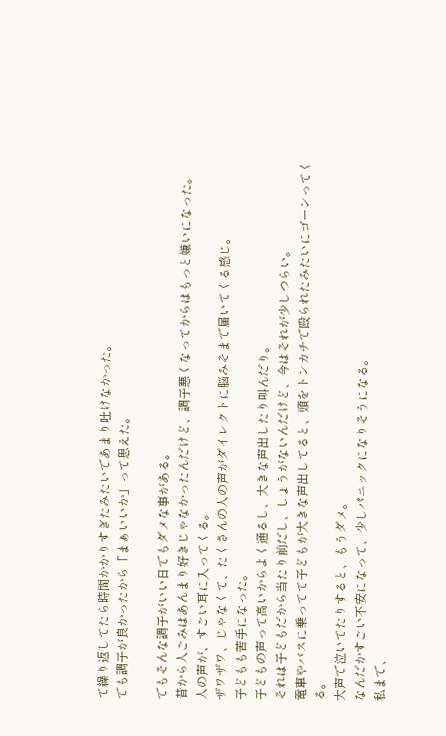て繰り返してたら時間かかりすぎたみたいであまり吐けなかった。
でも調子が良かったから「まぁいいか」って思えた。

でもそんな調子がいい日でもダメな事がある。
昔から人ごみはあんまり好きじゃなかったんだけど、調子悪くなってからはもっと嫌いになった。
人の声が、すごい耳に入ってくる。
ザワザワ、じゃなくて、たくさんの人の声がダイレクトに脳みそまで届いてくる感じ。
子どもも苦手になった。
子どもの声って高いからよく通るし、大きな声出したり叫んだり。
それは子どもだから当たり前だし、しょうがないんだけど、今はそれが少しつらい。
電車やバスに乗ってて子どもが大きな声出してると、頭をトンカチで殴られたみたいにゴーンってくる。
大声で泣いてたりすると、もうダメ。
なんだかすごい不安になって、少しパニックになりそうになる。
私まで、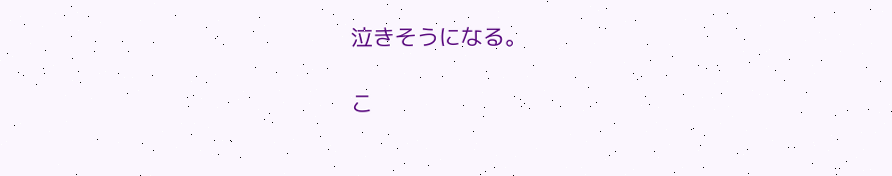泣きそうになる。

こ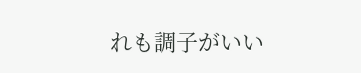れも調子がいい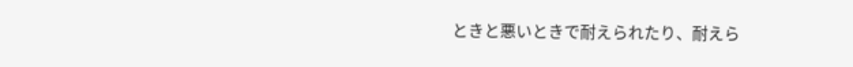ときと悪いときで耐えられたり、耐えら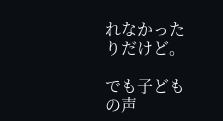れなかったりだけど。

でも子どもの声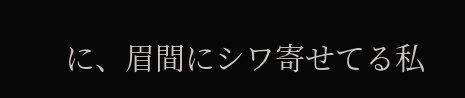に、眉間にシワ寄せてる私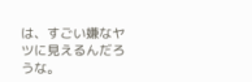は、すごい嫌なヤツに見えるんだろうな。